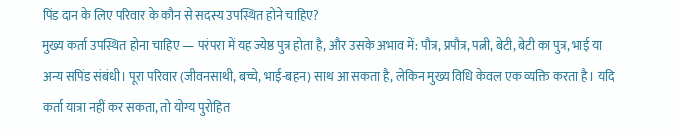पिंड दान के लिए परिवार के कौन से सदस्य उपस्थित होने चाहिए?
मुख्य कर्ता उपस्थित होना चाहिए — परंपरा में यह ज्येष्ठ पुत्र होता है, और उसके अभाव में: पौत्र, प्रपौत्र, पत्नी, बेटी, बेटी का पुत्र, भाई या अन्य सपिंड संबंधी। पूरा परिवार (जीवनसाथी, बच्चे, भाई-बहन) साथ आ सकता है, लेकिन मुख्य विधि केवल एक व्यक्ति करता है। यदि कर्ता यात्रा नहीं कर सकता, तो योग्य पुरोहित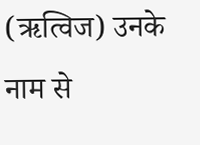(ऋत्विज) उनके नाम से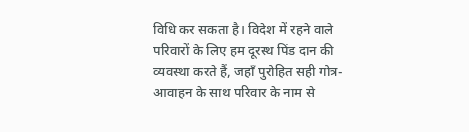विधि कर सकता है। विदेश में रहने वाले परिवारों के लिए हम दूरस्थ पिंड दान की व्यवस्था करते हैं, जहाँ पुरोहित सही गोत्र-आवाहन के साथ परिवार के नाम से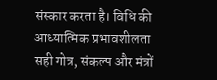संस्कार करता है। विधि की आध्यात्मिक प्रभावशीलता सही गोत्र, संकल्प और मंत्रों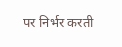पर निर्भर करती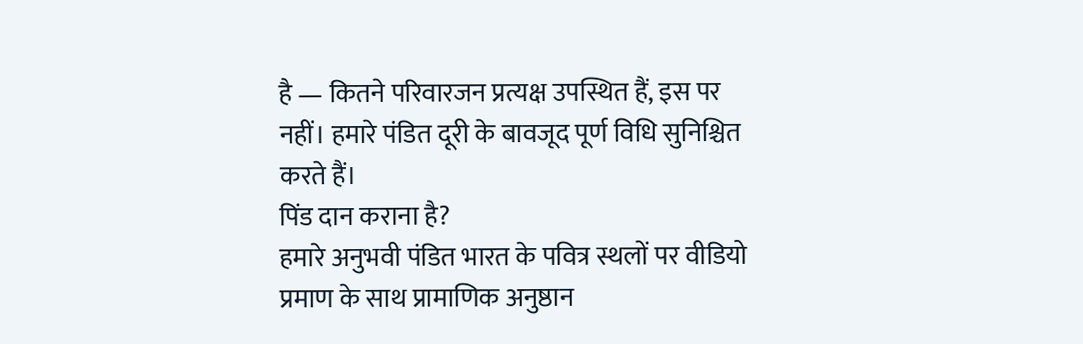है — कितने परिवारजन प्रत्यक्ष उपस्थित हैं, इस पर नहीं। हमारे पंडित दूरी के बावजूद पूर्ण विधि सुनिश्चित करते हैं।
पिंड दान कराना है?
हमारे अनुभवी पंडित भारत के पवित्र स्थलों पर वीडियो प्रमाण के साथ प्रामाणिक अनुष्ठान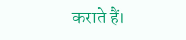कराते हैं।